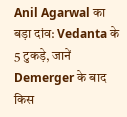Anil Agarwal का बड़ा दांव: Vedanta के 5 टुकड़े, जानें Demerger के बाद किस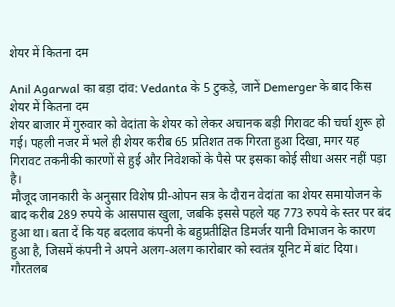शेयर में कितना दम

Anil Agarwal का बड़ा दांव: Vedanta के 5 टुकड़े, जानें Demerger के बाद किस शेयर में कितना दम
शेयर बाजार में गुरुवार को वेदांता के शेयर को लेकर अचानक बड़ी गिरावट की चर्चा शुरू हो गई। पहली नजर में भले ही शेयर करीब 65 प्रतिशत तक गिरता हुआ दिखा, मगर यह गिरावट तकनीकी कारणों से हुई और निवेशकों के पैसे पर इसका कोई सीधा असर नहीं पड़ा है।
मौजूद जानकारी के अनुसार विशेष प्री-ओपन सत्र के दौरान वेदांता का शेयर समायोजन के बाद करीब 289 रुपये के आसपास खुला, जबकि इससे पहले यह 773 रुपये के स्तर पर बंद हुआ था। बता दें कि यह बदलाव कंपनी के बहुप्रतीक्षित डिमर्जर यानी विभाजन के कारण हुआ है, जिसमें कंपनी ने अपने अलग-अलग कारोबार को स्वतंत्र यूनिट में बांट दिया।
गौरतलब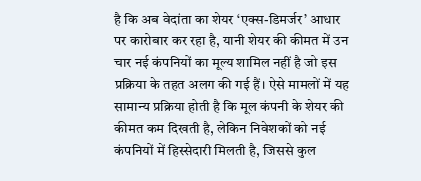है कि अब वेदांता का शेयर ‘एक्स-डिमर्जर’ आधार पर कारोबार कर रहा है, यानी शेयर की कीमत में उन चार नई कंपनियों का मूल्य शामिल नहीं है जो इस प्रक्रिया के तहत अलग की गई हैं। ऐसे मामलों में यह सामान्य प्रक्रिया होती है कि मूल कंपनी के शेयर की कीमत कम दिखती है, लेकिन निवेशकों को नई कंपनियों में हिस्सेदारी मिलती है, जिससे कुल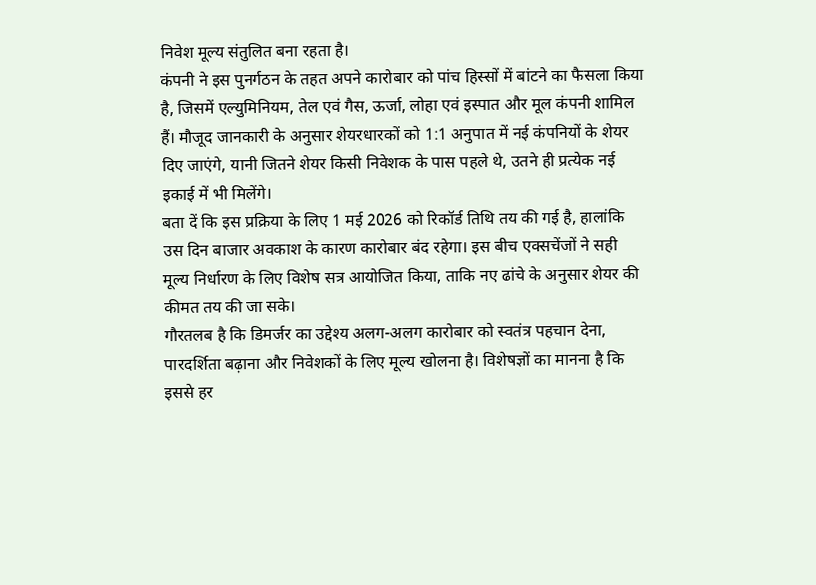निवेश मूल्य संतुलित बना रहता है।
कंपनी ने इस पुनर्गठन के तहत अपने कारोबार को पांच हिस्सों में बांटने का फैसला किया है, जिसमें एल्युमिनियम, तेल एवं गैस, ऊर्जा, लोहा एवं इस्पात और मूल कंपनी शामिल हैं। मौजूद जानकारी के अनुसार शेयरधारकों को 1:1 अनुपात में नई कंपनियों के शेयर दिए जाएंगे, यानी जितने शेयर किसी निवेशक के पास पहले थे, उतने ही प्रत्येक नई इकाई में भी मिलेंगे।
बता दें कि इस प्रक्रिया के लिए 1 मई 2026 को रिकॉर्ड तिथि तय की गई है, हालांकि उस दिन बाजार अवकाश के कारण कारोबार बंद रहेगा। इस बीच एक्सचेंजों ने सही मूल्य निर्धारण के लिए विशेष सत्र आयोजित किया, ताकि नए ढांचे के अनुसार शेयर की कीमत तय की जा सके।
गौरतलब है कि डिमर्जर का उद्देश्य अलग-अलग कारोबार को स्वतंत्र पहचान देना, पारदर्शिता बढ़ाना और निवेशकों के लिए मूल्य खोलना है। विशेषज्ञों का मानना है कि इससे हर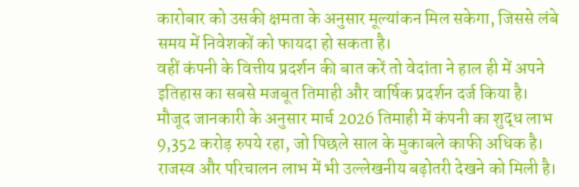कारोबार को उसकी क्षमता के अनुसार मूल्यांकन मिल सकेगा, जिससे लंबे समय में निवेशकों को फायदा हो सकता है।
वहीं कंपनी के वित्तीय प्रदर्शन की बात करें तो वेदांता ने हाल ही में अपने इतिहास का सबसे मजबूत तिमाही और वार्षिक प्रदर्शन दर्ज किया है। मौजूद जानकारी के अनुसार मार्च 2026 तिमाही में कंपनी का शुद्ध लाभ 9,352 करोड़ रुपये रहा, जो पिछले साल के मुकाबले काफी अधिक है। राजस्व और परिचालन लाभ में भी उल्लेखनीय बढ़ोतरी देखने को मिली है।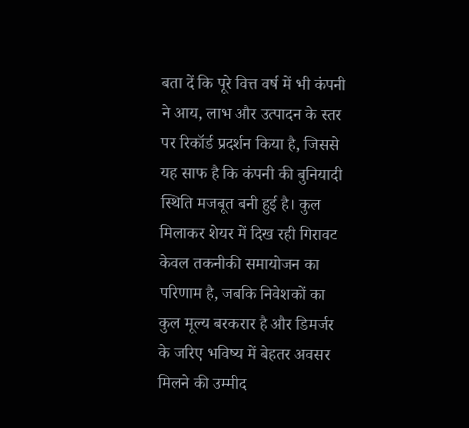बता दें कि पूरे वित्त वर्ष में भी कंपनी ने आय, लाभ और उत्पादन के स्तर पर रिकॉर्ड प्रदर्शन किया है, जिससे यह साफ है कि कंपनी की बुनियादी स्थिति मजबूत बनी हुई है। कुल मिलाकर शेयर में दिख रही गिरावट केवल तकनीकी समायोजन का परिणाम है, जबकि निवेशकों का कुल मूल्य बरकरार है और डिमर्जर के जरिए भविष्य में बेहतर अवसर मिलने की उम्मीद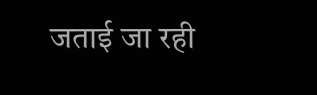जताई जा रही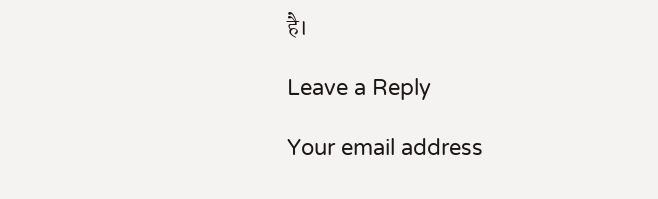है।

Leave a Reply

Your email address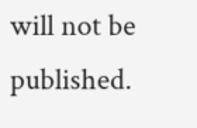will not be published.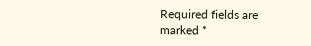Required fields are marked *